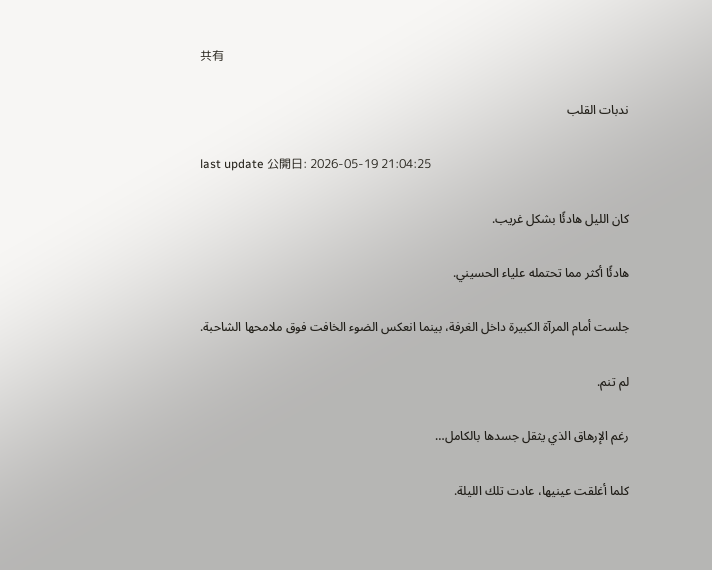共有

ندبات القلب

last update 公開日: 2026-05-19 21:04:25

كان الليل هادئًا بشكل غريب.

هادئًا أكثر مما تحتمله علياء الحسيني.

جلست أمام المرآة الكبيرة داخل الغرفة، بينما انعكس الضوء الخافت فوق ملامحها الشاحبة.

لم تنم.

رغم الإرهاق الذي يثقل جسدها بالكامل…

كلما أغلقت عينيها، عادت تلك الليلة.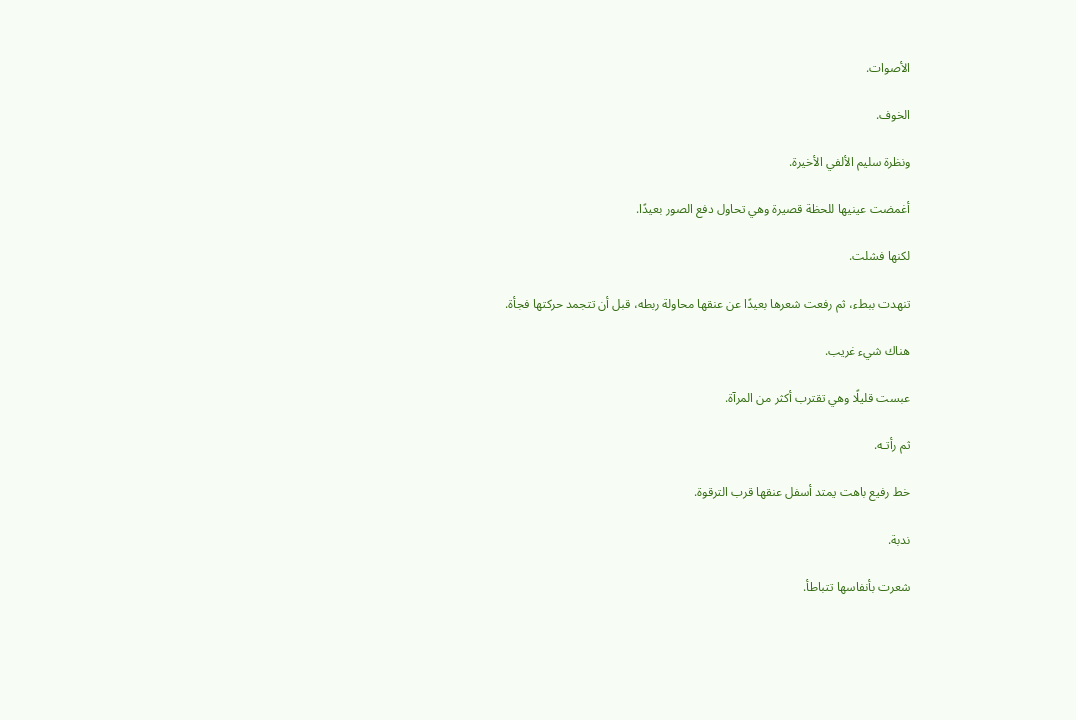الأصوات.

الخوف.

ونظرة سليم الألفي الأخيرة.

أغمضت عينيها للحظة قصيرة وهي تحاول دفع الصور بعيدًا.

لكنها فشلت.

تنهدت ببطء، ثم رفعت شعرها بعيدًا عن عنقها محاولة ربطه، قبل أن تتجمد حركتها فجأة.

هناك شيء غريب.

عبست قليلًا وهي تقترب أكثر من المرآة.

ثم رأتـه.

خط رفيع باهت يمتد أسفل عنقها قرب الترقوة.

ندبة.

شعرت بأنفاسها تتباطأ.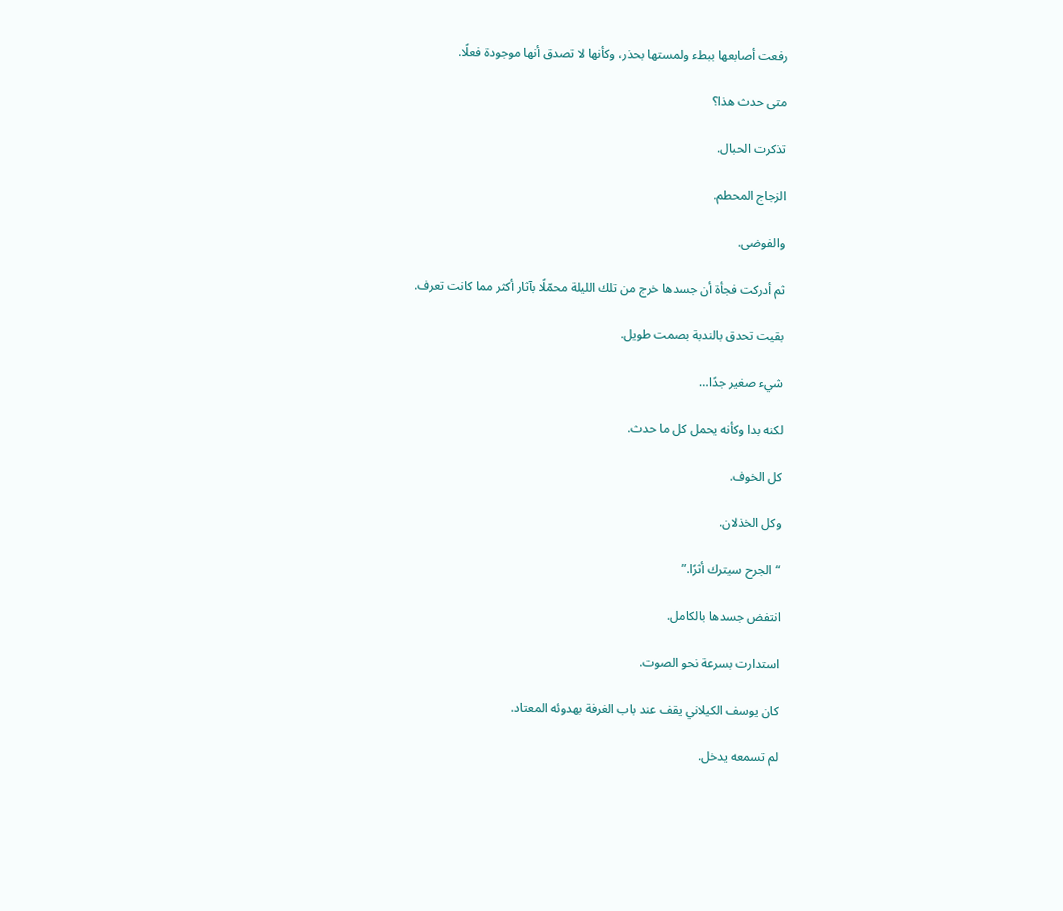رفعت أصابعها ببطء ولمستها بحذر، وكأنها لا تصدق أنها موجودة فعلًا.

متى حدث هذا؟

تذكرت الحبال.

الزجاج المحطم.

والفوضى.

ثم أدركت فجأة أن جسدها خرج من تلك الليلة محمّلًا بآثار أكثر مما كانت تعرف.

بقيت تحدق بالندبة بصمت طويل.

شيء صغير جدًا…

لكنه بدا وكأنه يحمل كل ما حدث.

كل الخوف.

وكل الخذلان.

“الجرح سيترك أثرًا.”

انتفض جسدها بالكامل.

استدارت بسرعة نحو الصوت.

كان يوسف الكيلاني يقف عند باب الغرفة بهدوئه المعتاد.

لم تسمعه يدخل.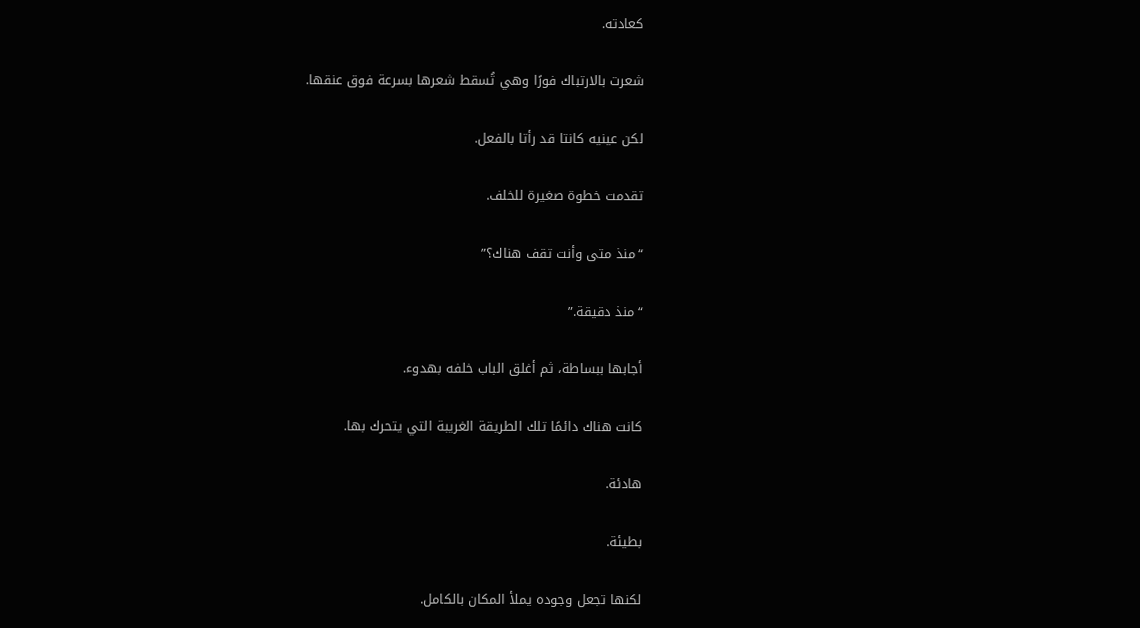كعادته.

شعرت بالارتباك فورًا وهي تُسقط شعرها بسرعة فوق عنقها.

لكن عينيه كانتا قد رأتا بالفعل.

تقدمت خطوة صغيرة للخلف.

“منذ متى وأنت تقف هناك؟”

“منذ دقيقة.”

أجابها ببساطة، ثم أغلق الباب خلفه بهدوء.

كانت هناك دائمًا تلك الطريقة الغريبة التي يتحرك بها.

هادئة.

بطيئة.

لكنها تجعل وجوده يملأ المكان بالكامل.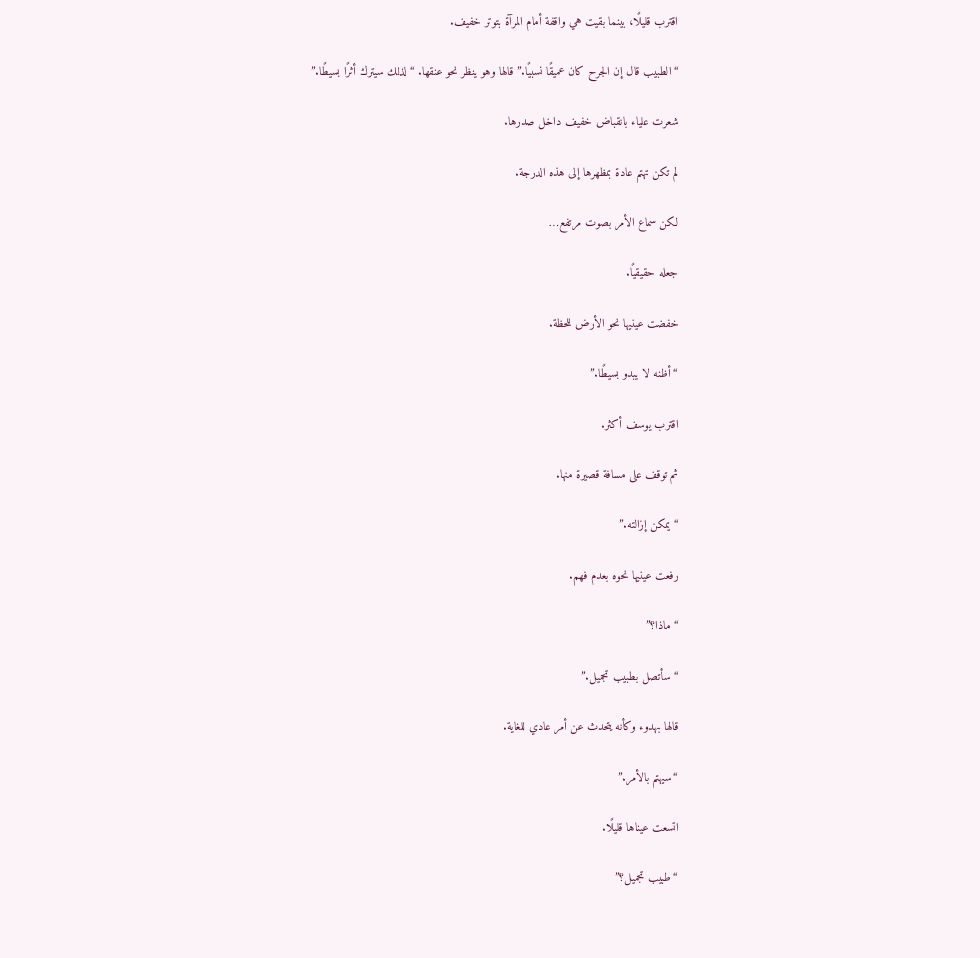اقترب قليلًا، بينما بقيت هي واقفة أمام المرآة بتوتر خفيف.

“الطبيب قال إن الجرح كان عميقًا نسبيًا.” قالها وهو ينظر نحو عنقها. “لذلك سيترك أثرًا بسيطًا.”

شعرت علياء بانقباض خفيف داخل صدرها.

لم تكن تهتم عادة بمظهرها إلى هذه الدرجة.

لكن سماع الأمر بصوت مرتفع…

جعله حقيقيًا.

خفضت عينيها نحو الأرض للحظة.

“أظنه لا يبدو بسيطًا.”

اقترب يوسف أكثر.

ثم توقف على مسافة قصيرة منها.

“يمكن إزالته.”

رفعت عينيها نحوه بعدم فهم.

“ماذا؟”

“سأتصل بطبيب تجميل.”

قالها بهدوء وكأنه يتحدث عن أمر عادي للغاية.

“سيهتم بالأمر.”

اتسعت عيناها قليلًا.

“طبيب تجميل؟”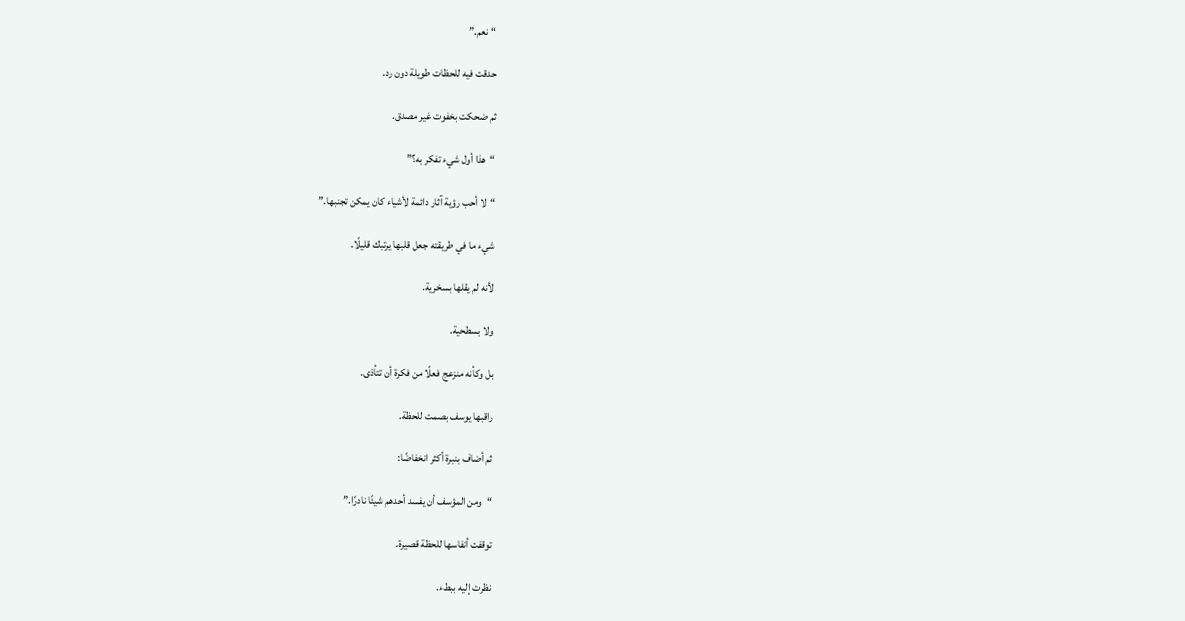“نعم.”

حدقت فيه للحظات طويلة دون رد.

ثم ضحكت بخفوت غير مصدق.

“هذا أول شيء تفكر به؟”

“لا أحب رؤية آثار دائمة لأشياء كان يمكن تجنبها.”

شيء ما في طريقته جعل قلبها يرتبك قليلًا.

لأنه لم يقلها بسخرية.

ولا بسطحية.

بل وكأنه منزعج فعلًا من فكرة أن تتأذى.

راقبها يوسف بصمت للحظة.

ثم أضاف بنبرة أكثر انخفاضًا:

“ومن المؤسف أن يفسد أحدهم شيئًا نادرًا.”

توقفت أنفاسها للحظة قصيرة.

نظرت إليه ببطء.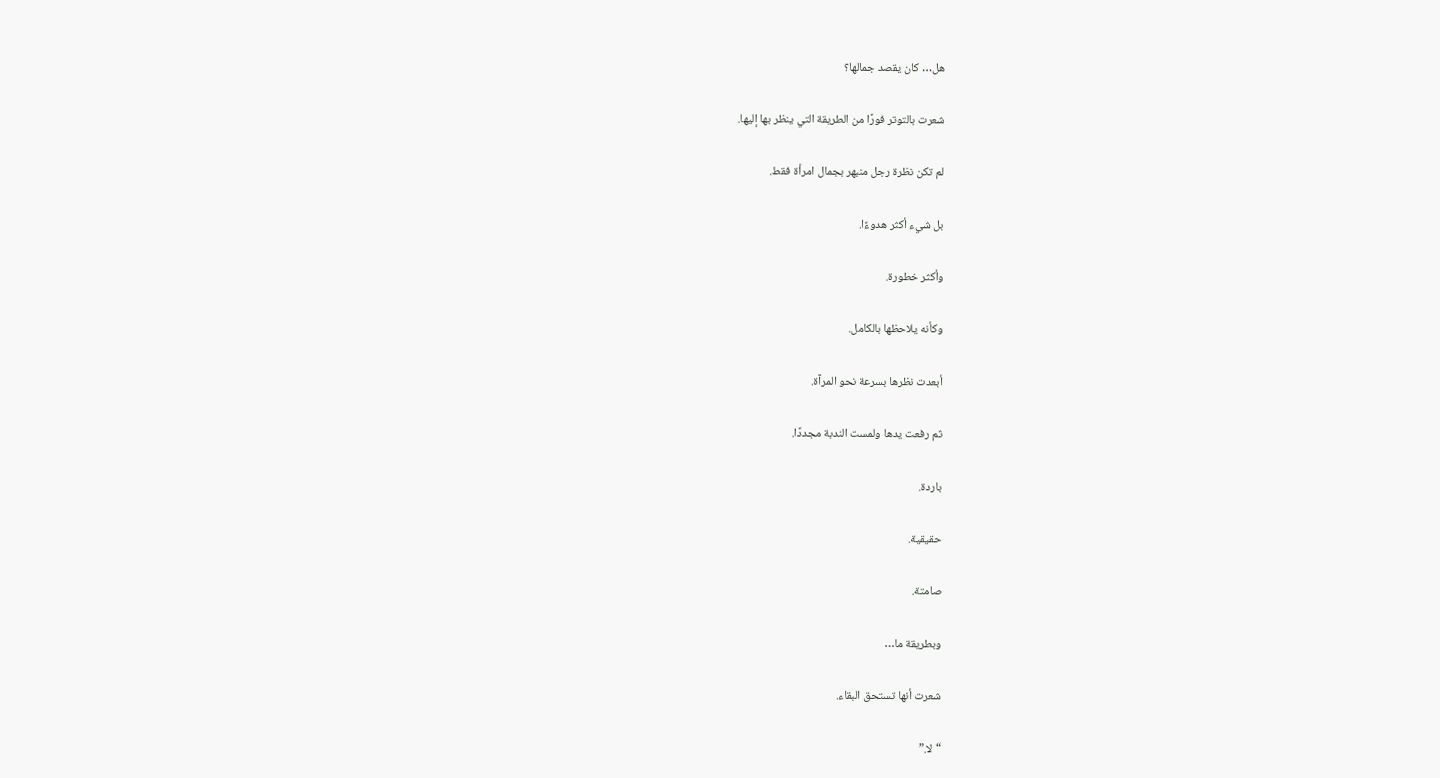هل… كان يقصد جمالها؟

شعرت بالتوتر فورًا من الطريقة التي ينظر بها إليها.

لم تكن نظرة رجل منبهر بجمال امرأة فقط.

بل شيء أكثر هدوءًا.

وأكثر خطورة.

وكأنه يلاحظها بالكامل.

أبعدت نظرها بسرعة نحو المرآة.

ثم رفعت يدها ولمست الندبة مجددًا.

باردة.

حقيقية.

صامتة.

وبطريقة ما…

شعرت أنها تستحق البقاء.

“لا.”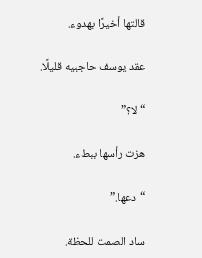قالتها أخيرًا بهدوء.

عقد يوسف حاجبيه قليلًا.

“لا؟”

هزت رأسها ببطء.

“دعها.”

ساد الصمت للحظة.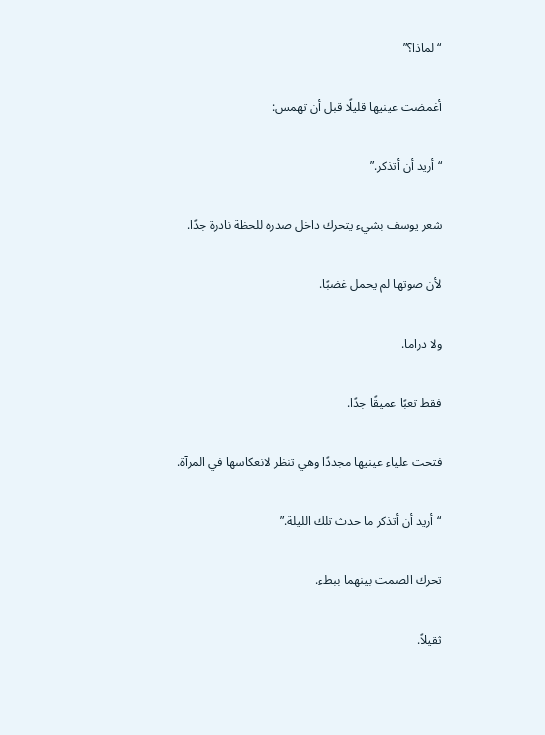“لماذا؟”

أغمضت عينيها قليلًا قبل أن تهمس:

“أريد أن أتذكر.”

شعر يوسف بشيء يتحرك داخل صدره للحظة نادرة جدًا.

لأن صوتها لم يحمل غضبًا.

ولا دراما.

فقط تعبًا عميقًا جدًا.

فتحت علياء عينيها مجددًا وهي تنظر لانعكاسها في المرآة.

“أريد أن أتذكر ما حدث تلك الليلة.”

تحرك الصمت بينهما ببطء.

ثقيلاً.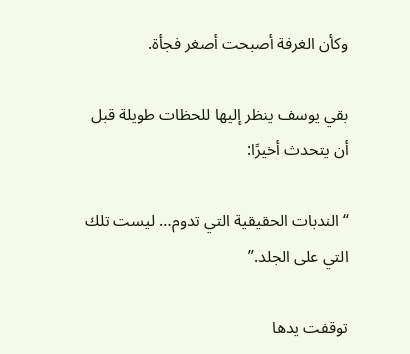وكأن الغرفة أصبحت أصغر فجأة.

بقي يوسف ينظر إليها للحظات طويلة قبل أن يتحدث أخيرًا:

“الندبات الحقيقية التي تدوم… ليست تلك التي على الجلد.”

توقفت يدها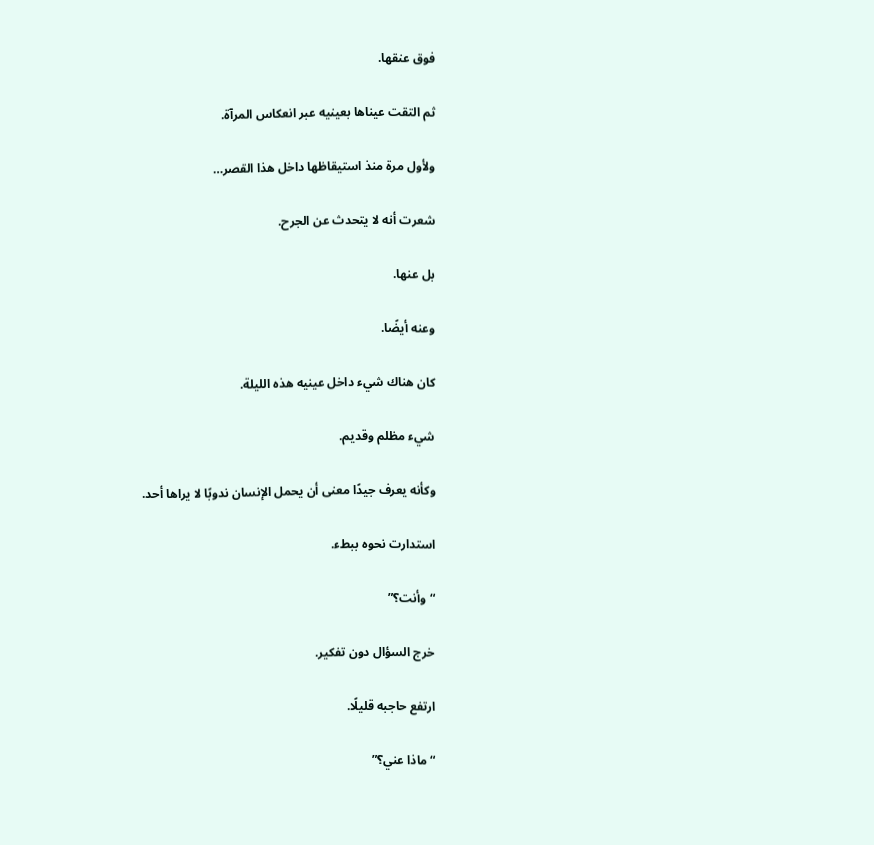فوق عنقها.

ثم التقت عيناها بعينيه عبر انعكاس المرآة.

ولأول مرة منذ استيقاظها داخل هذا القصر…

شعرت أنه لا يتحدث عن الجرح.

بل عنها.

وعنه أيضًا.

كان هناك شيء داخل عينيه هذه الليلة.

شيء مظلم وقديم.

وكأنه يعرف جيدًا معنى أن يحمل الإنسان ندوبًا لا يراها أحد.

استدارت نحوه ببطء.

“وأنت؟”

خرج السؤال دون تفكير.

ارتفع حاجبه قليلًا.

“ماذا عني؟”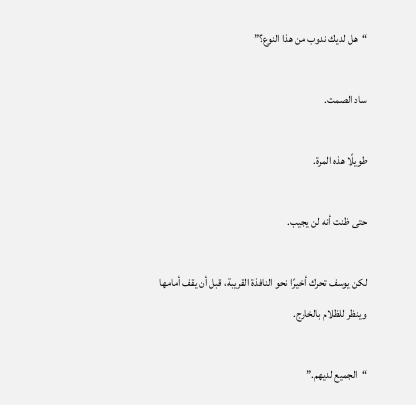“هل لديك ندوب من هذا النوع؟”

ساد الصمت.

طويلًا هذه المرة.

حتى ظنت أنه لن يجيب.

لكن يوسف تحرك أخيرًا نحو النافذة القريبة، قبل أن يقف أمامها وينظر للظلام بالخارج.

“الجميع لديهم.”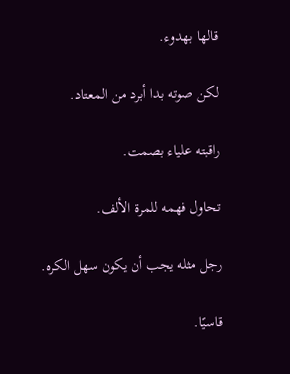قالها بهدوء.

لكن صوته بدا أبرد من المعتاد.

راقبته علياء بصمت.

تحاول فهمه للمرة الألف.

رجل مثله يجب أن يكون سهل الكره.

قاسيًا.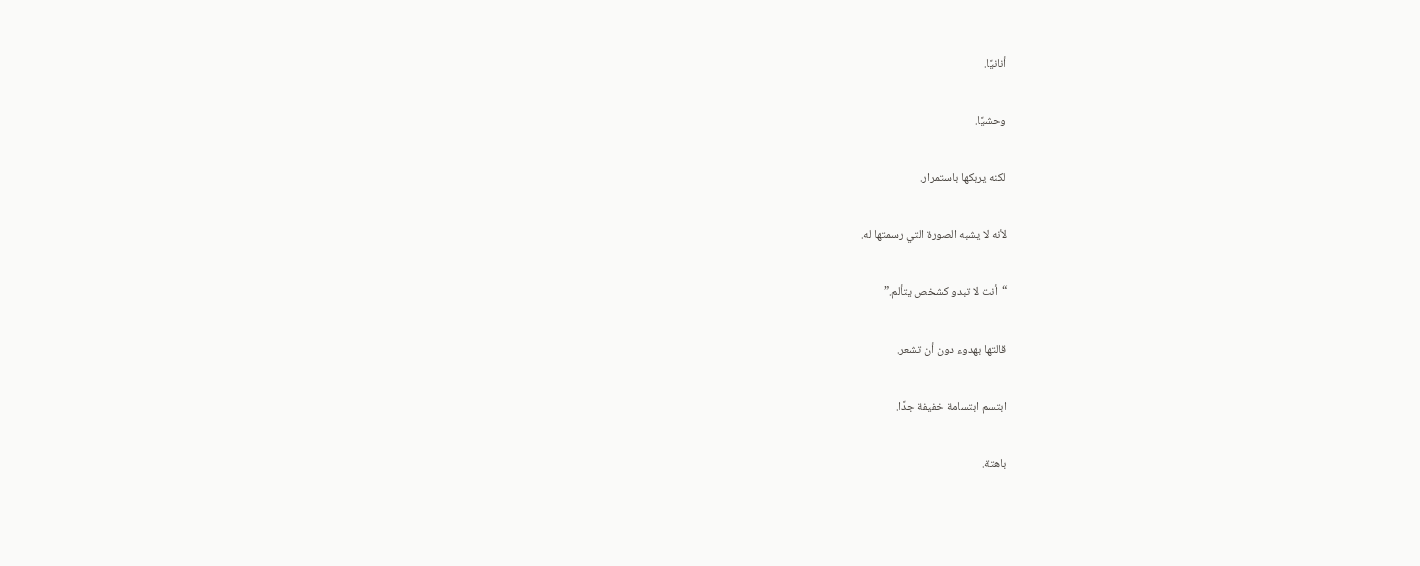أنانيًا.

وحشيًا.

لكنه يربكها باستمرار.

لأنه لا يشبه الصورة التي رسمتها له.

“أنت لا تبدو كشخص يتألم.”

قالتها بهدوء دون أن تشعر.

ابتسم ابتسامة خفيفة جدًا.

باهتة.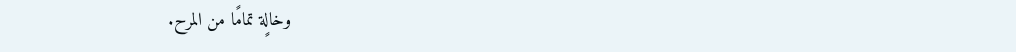وخالٍة تمامًا من المرح.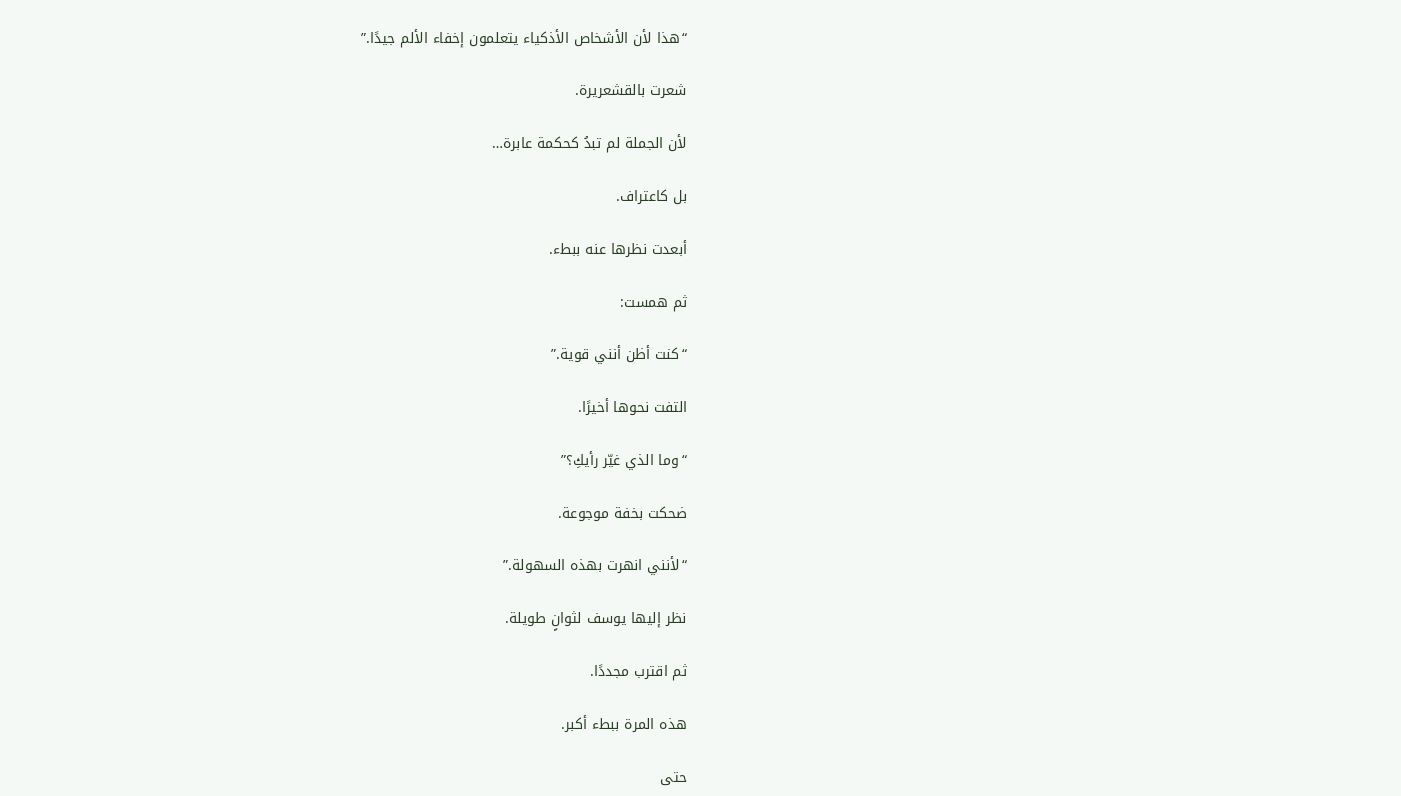“هذا لأن الأشخاص الأذكياء يتعلمون إخفاء الألم جيدًا.”

شعرت بالقشعريرة.

لأن الجملة لم تبدُ كحكمة عابرة…

بل كاعتراف.

أبعدت نظرها عنه ببطء.

ثم همست:

“كنت أظن أنني قوية.”

التفت نحوها أخيرًا.

“وما الذي غيّر رأيكِ؟”

ضحكت بخفة موجوعة.

“لأنني انهرت بهذه السهولة.”

نظر إليها يوسف لثوانٍ طويلة.

ثم اقترب مجددًا.

هذه المرة ببطء أكبر.

حتى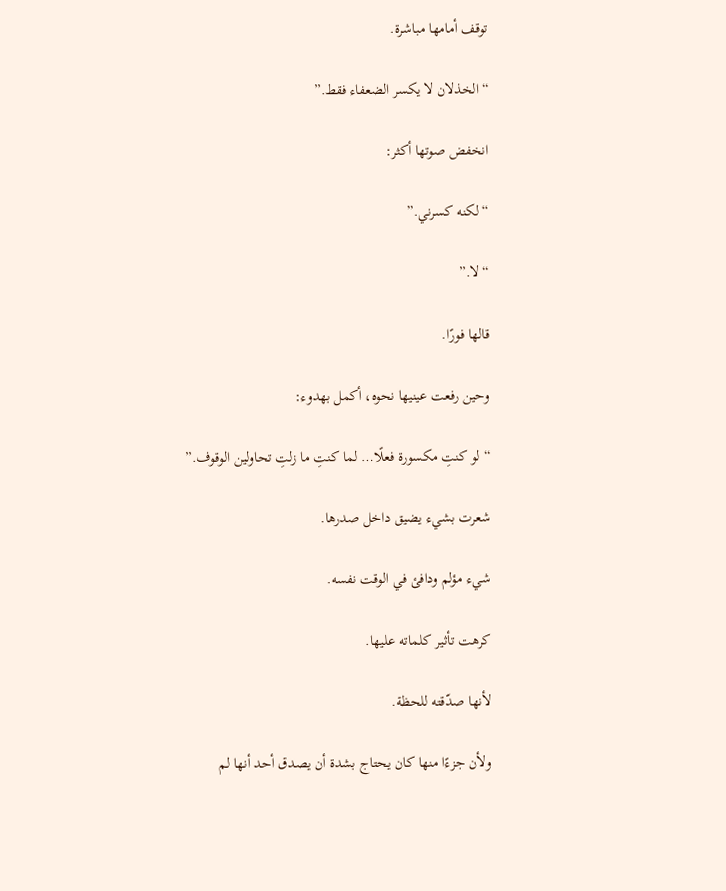توقف أمامها مباشرة.

“الخذلان لا يكسر الضعفاء فقط.”

انخفض صوتها أكثر:

“لكنه كسرني.”

“لا.”

قالها فورًا.

وحين رفعت عينيها نحوه، أكمل بهدوء:

“لو كنتِ مكسورة فعلًا… لما كنتِ ما زلتِ تحاولين الوقوف.”

شعرت بشيء يضيق داخل صدرها.

شيء مؤلم ودافئ في الوقت نفسه.

كرهت تأثير كلماته عليها.

لأنها صدّقته للحظة.

ولأن جزءًا منها كان يحتاج بشدة أن يصدق أحد أنها لم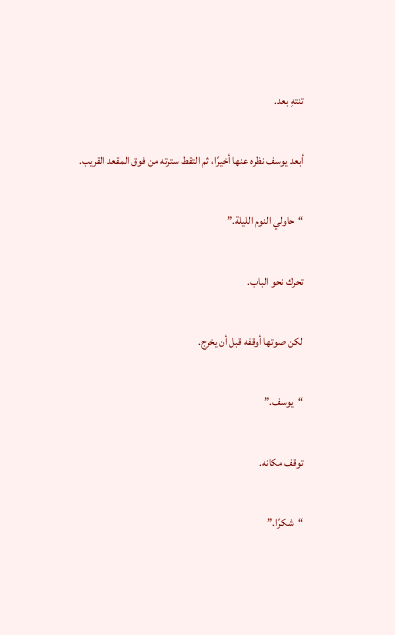تنتهِ بعد.

أبعد يوسف نظره عنها أخيرًا، ثم التقط سترته من فوق المقعد القريب.

“حاولي النوم الليلة.”

تحرك نحو الباب.

لكن صوتها أوقفه قبل أن يخرج.

“يوسف.”

توقف مكانه.

“شكرًا.”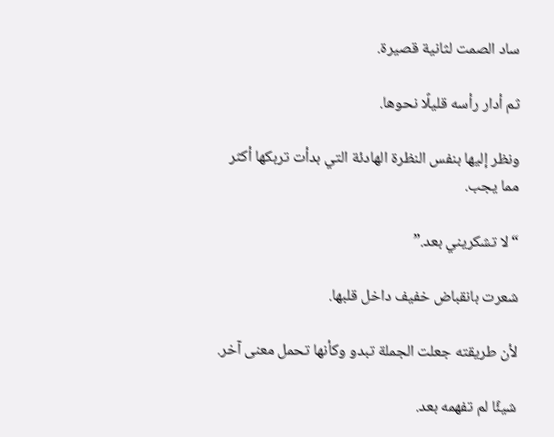ساد الصمت لثانية قصيرة.

ثم أدار رأسه قليلًا نحوها.

ونظر إليها بنفس النظرة الهادئة التي بدأت تربكها أكثر مما يجب.

“لا تشكريني بعد.”

شعرت بانقباض خفيف داخل قلبها.

لأن طريقته جعلت الجملة تبدو وكأنها تحمل معنى آخر.

شيئًا لم تفهمه بعد.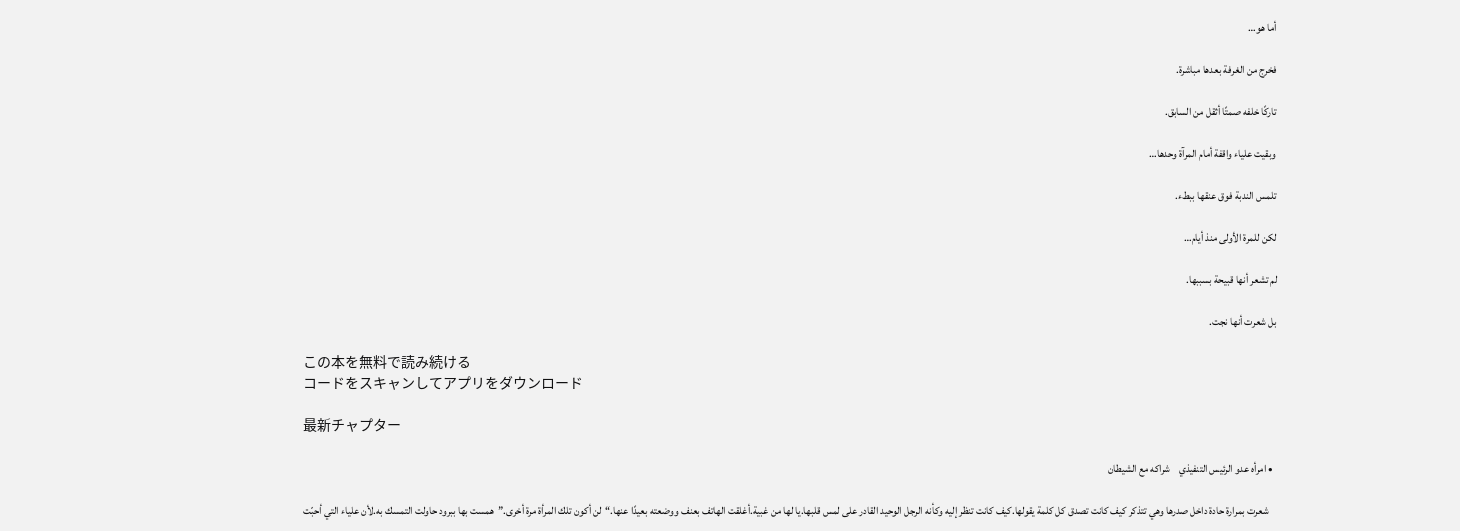أما هو…

فخرج من الغرفة بعدها مباشرة.

تاركًا خلفه صمتًا أثقل من السابق.

وبقيت علياء واقفة أمام المرآة وحدها…

تلمس الندبة فوق عنقها ببطء.

لكن للمرة الأولى منذ أيام…

لم تشعر أنها قبيحة بسببها.

بل شعرت أنها نجت.

この本を無料で読み続ける
コードをスキャンしてアプリをダウンロード

最新チャプター

  • امرأه عدو الرئيس التنفيذي    شراكه مع الشيطان

    شعرت بمرارة حادة داخل صدرها وهي تتذكر كيف كانت تصدق كل كلمة يقولها.كيف كانت تنظر إليه وكأنه الرجل الوحيد القادر على لمس قلبها.يا لها من غبية.أغلقت الهاتف بعنف ووضعته بعيدًا عنها.“لن أكون تلك المرأة مرة أخرى.”همست بها ببرود حاولت التمسك به.لأن علياء التي أحبّت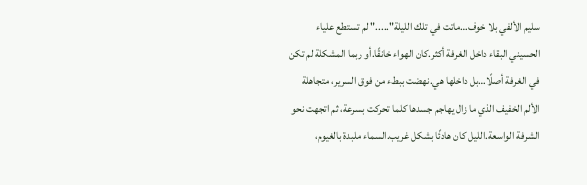سليم الألفي بلا خوف…ماتت في تلك الليلة"....." لم تستطع علياء الحسيني البقاء داخل الغرفة أكثر.كان الهواء خانقًا.أو ربما المشكلة لم تكن في الغرفة أصلًا…بل داخلها هي.نهضت ببطء من فوق السرير، متجاهلة الألم الخفيف الذي ما زال يهاجم جسدها كلما تحركت بسرعة، ثم اتجهت نحو الشرفة الواسعة.الليل كان هادئًا بشكل غريب.السماء ملبدة بالغيوم،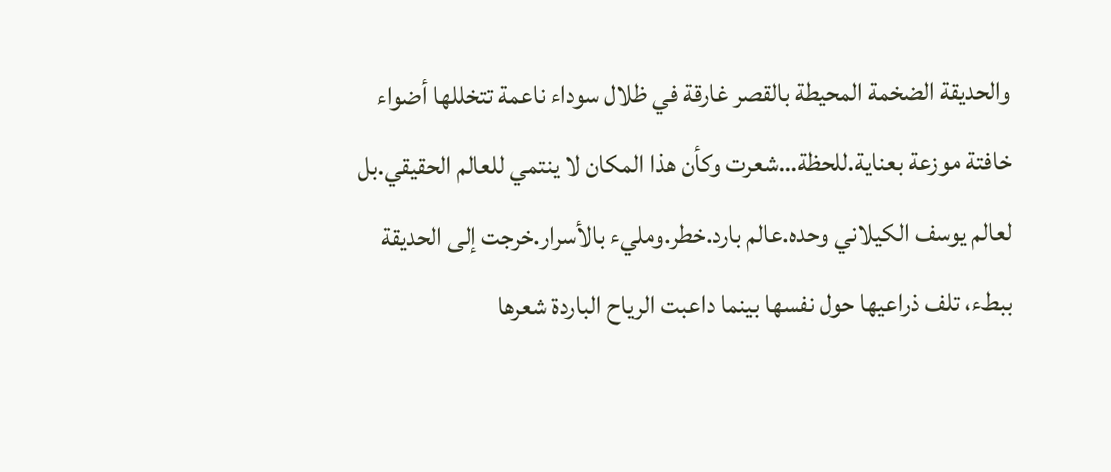والحديقة الضخمة المحيطة بالقصر غارقة في ظلال سوداء ناعمة تتخللها أضواء خافتة موزعة بعناية.للحظة…شعرت وكأن هذا المكان لا ينتمي للعالم الحقيقي.بل لعالم يوسف الكيلاني وحده.عالم بارد.خطر.ومليء بالأسرار.خرجت إلى الحديقة ببطء، تلف ذراعيها حول نفسها بينما داعبت الرياح الباردة شعرها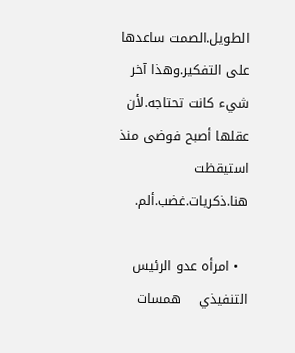الطويل.الصمت ساعدها على التفكير.وهذا آخر شيء كانت تحتاجه.لأن عقلها أصبح فوضى منذ استيقظت هنا.ذكريات.غضب.ألم.

  • امرأه عدو الرئيس التنفيذي    همسات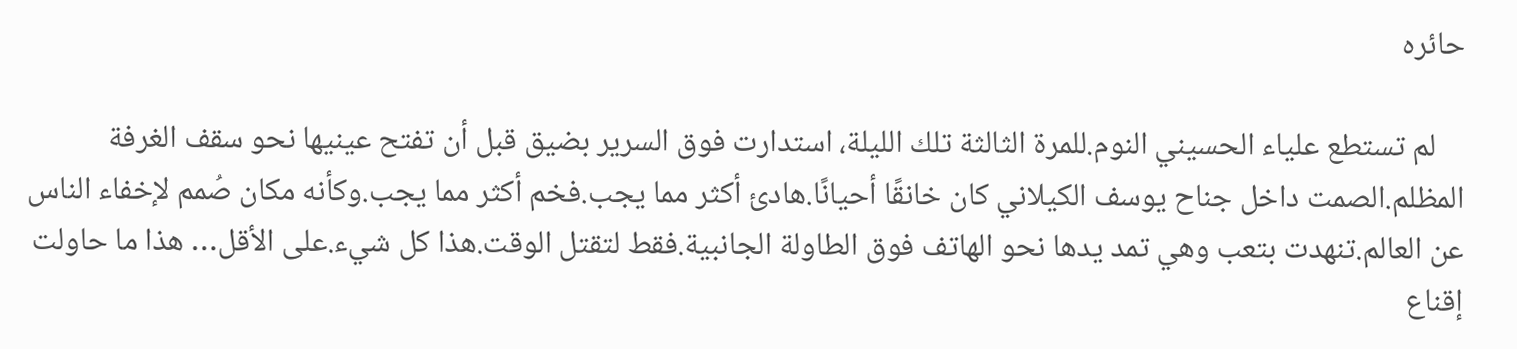حائره

    لم تستطع علياء الحسيني النوم.للمرة الثالثة تلك الليلة، استدارت فوق السرير بضيق قبل أن تفتح عينيها نحو سقف الغرفة المظلم.الصمت داخل جناح يوسف الكيلاني كان خانقًا أحيانًا.هادئ أكثر مما يجب.فخم أكثر مما يجب.وكأنه مكان صُمم لإخفاء الناس عن العالم.تنهدت بتعب وهي تمد يدها نحو الهاتف فوق الطاولة الجانبية.فقط لتقتل الوقت.هذا كل شيء.على الأقل… هذا ما حاولت إقناع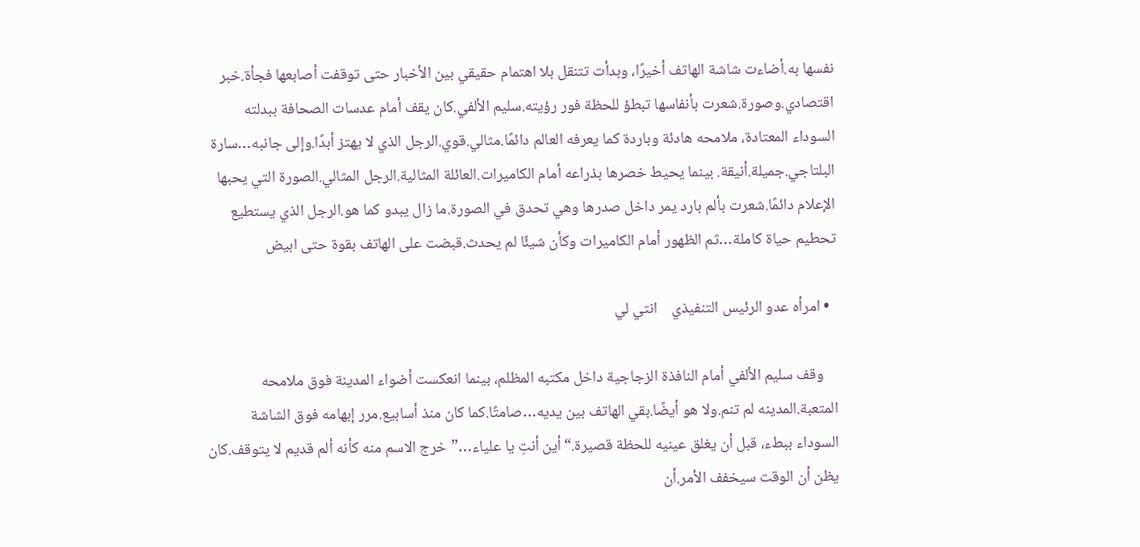نفسها به.أضاءت شاشة الهاتف أخيرًا، وبدأت تتنقل بلا اهتمام حقيقي بين الأخبار حتى توقفت أصابعها فجأة.خبر اقتصادي.وصورة.شعرت بأنفاسها تبطؤ للحظة فور رؤيته.سليم الألفي.كان يقف أمام عدسات الصحافة ببدلته السوداء المعتادة، ملامحه هادئة وباردة كما يعرفه العالم دائمًا.مثالي.قوي.الرجل الذي لا يهتز أبدًا.وإلى جانبه…سارة البلتاجي.جميلة.أنيقة. بينما يحيط خصرها بذراعه أمام الكاميرات.العائلة المثالية.الرجل المثالي.الصورة التي يحبها الإعلام دائمًا.شعرت بألم بارد يمر داخل صدرها وهي تحدق في الصورة.ما زال يبدو كما هو.الرجل الذي يستطيع تحطيم حياة كاملة…ثم الظهور أمام الكاميرات وكأن شيئًا لم يحدث.قبضت على الهاتف بقوة حتى ابيض

  • امرأه عدو الرئيس التنفيذي    انتي لي

    وقف سليم الألفي أمام النافذة الزجاجية داخل مكتبه المظلم، بينما انعكست أضواء المدينة فوق ملامحه المتعبة.المدينه لم تنم.ولا هو أيضًا.بقي الهاتف بين يديه…صامتًا.كما كان منذ أسابيع.مرر إبهامه فوق الشاشة السوداء ببطء، قبل أن يغلق عينيه للحظة قصيرة.“أين أنتِ يا علياء…”خرج الاسم منه كأنه ألم قديم لا يتوقف.كان يظن أن الوقت سيخفف الأمر.أن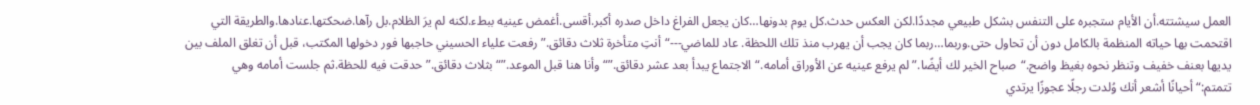العمل سيشتته.أن الأيام ستجبره على التنفس بشكل طبيعي مجددًا.لكن العكس حدث.كل يوم بدونها…كان يجعل الفراغ داخل صدره أكبر.أقسى.أغمض عينيه ببطء.لكنه لم يرَ الظلام.بل رآها.ضحكتها.عنادها.والطريقة التي اقتحمت بها حياته المنظمة بالكامل دون أن تحاول حتى.وربما…ربما كان يجب أن يهرب منذ تلك اللحظة. عاد للماضي---“أنتِ متأخرة ثلاث دقائق.”رفعت علياء الحسيني حاجبها فور دخولها المكتب، قبل أن تغلق الملف بين يديها بعنف خفيف وتنظر نحوه بغيظ واضح.“صباح الخير لك أيضًا.”لم يرفع عينيه عن الأوراق أمامه.“الاجتماع يبدأ بعد عشر دقائق.”“وأنا هنا قبل الموعد.”“بثلاث دقائق.”حدقت فيه للحظة.ثم جلست أمامه وهي تتمتم:“أحيانًا أشعر أنك وُلدت رجلًا عجوزًا يرتدي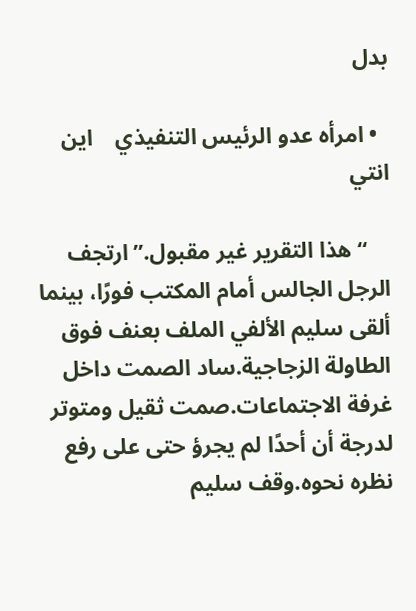بدل

  • امرأه عدو الرئيس التنفيذي    اين انتي

    “هذا التقرير غير مقبول.”ارتجف الرجل الجالس أمام المكتب فورًا، بينما ألقى سليم الألفي الملف بعنف فوق الطاولة الزجاجية.ساد الصمت داخل غرفة الاجتماعات.صمت ثقيل ومتوتر لدرجة أن أحدًا لم يجرؤ حتى على رفع نظره نحوه.وقف سليم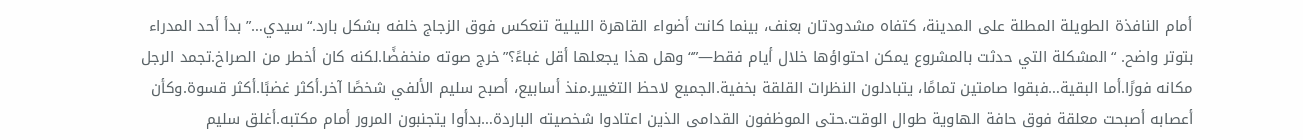أمام النافذة الطويلة المطلة على المدينة، كتفاه مشدودتان بعنف، بينما كانت أضواء القاهرة الليلية تنعكس فوق الزجاج خلفه بشكل بارد.“سيدي…” بدأ أحد المدراء بتوتر واضح. “المشكلة التي حدثت بالمشروع يمكن احتواؤها خلال أيام فقط—”“وهل هذا يجعلها أقل غباءً؟”خرج صوته منخفضًا.لكنه كان أخطر من الصراخ.تجمد الرجل مكانه فورًا.أما البقية…فبقوا صامتين تمامًا، يتبادلون النظرات القلقة بخفية.الجميع لاحظ التغيير.منذ أسابيع، أصبح سليم الألفي شخصًا آخر.أكثر غضبًا.أكثر قسوة.وكأن أعصابه أصبحت معلقة فوق حافة الهاوية طوال الوقت.حتى الموظفون القدامى الذين اعتادوا شخصيته الباردة…بدأوا يتجنبون المرور أمام مكتبه.أغلق سليم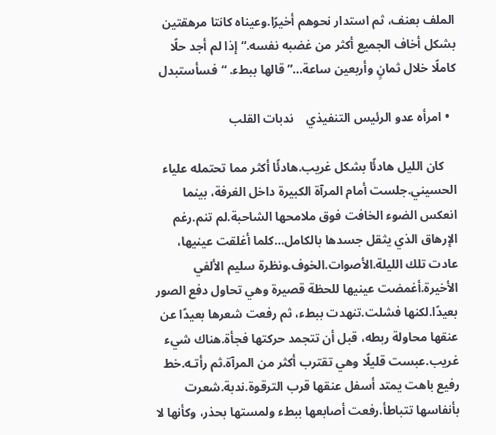الملف بعنف، ثم استدار نحوهم أخيرًا.وعيناه كانتا مرهقتين بشكل أخاف الجميع أكثر من غضبه نفسه.“إذا لم أجد حلًا كاملًا خلال ثمانٍ وأربعين ساعة…” قالها ببطء. “فسأستبدل

  • امرأه عدو الرئيس التنفيذي    ندبات القلب

    كان الليل هادئًا بشكل غريب.هادئًا أكثر مما تحتمله علياء الحسيني.جلست أمام المرآة الكبيرة داخل الغرفة، بينما انعكس الضوء الخافت فوق ملامحها الشاحبة.لم تنم.رغم الإرهاق الذي يثقل جسدها بالكامل…كلما أغلقت عينيها، عادت تلك الليلة.الأصوات.الخوف.ونظرة سليم الألفي الأخيرة.أغمضت عينيها للحظة قصيرة وهي تحاول دفع الصور بعيدًا.لكنها فشلت.تنهدت ببطء، ثم رفعت شعرها بعيدًا عن عنقها محاولة ربطه، قبل أن تتجمد حركتها فجأة.هناك شيء غريب.عبست قليلًا وهي تقترب أكثر من المرآة.ثم رأتـه.خط رفيع باهت يمتد أسفل عنقها قرب الترقوة.ندبة.شعرت بأنفاسها تتباطأ.رفعت أصابعها ببطء ولمستها بحذر، وكأنها لا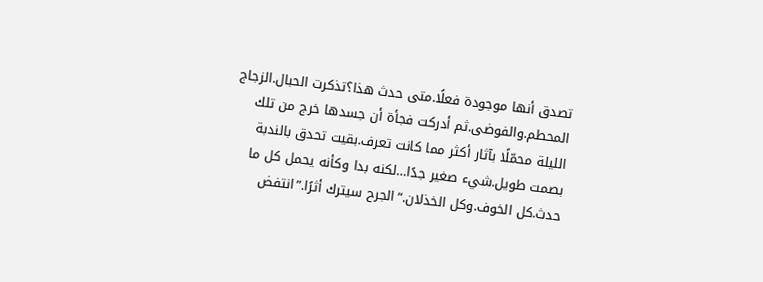تصدق أنها موجودة فعلًا.متى حدث هذا؟تذكرت الحبال.الزجاج المحطم.والفوضى.ثم أدركت فجأة أن جسدها خرج من تلك الليلة محمّلًا بآثار أكثر مما كانت تعرف.بقيت تحدق بالندبة بصمت طويل.شيء صغير جدًا…لكنه بدا وكأنه يحمل كل ما حدث.كل الخوف.وكل الخذلان.“الجرح سيترك أثرًا.”انتفض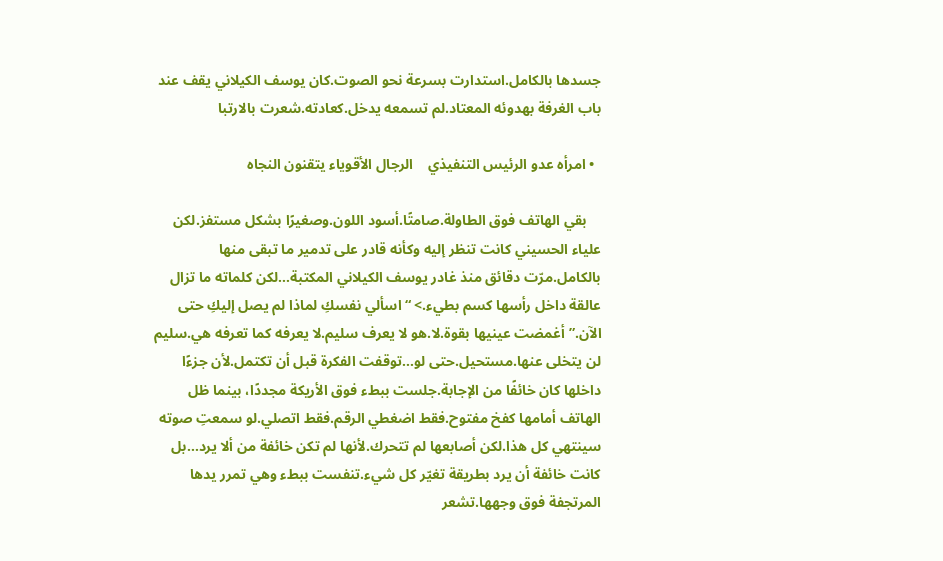جسدها بالكامل.استدارت بسرعة نحو الصوت.كان يوسف الكيلاني يقف عند باب الغرفة بهدوئه المعتاد.لم تسمعه يدخل.كعادته.شعرت بالارتبا

  • امرأه عدو الرئيس التنفيذي    الرجال الأقوياء يتقنون النجاه

    بقي الهاتف فوق الطاولة.صامتًا.أسود اللون.وصغيرًا بشكل مستفز.لكن علياء الحسيني كانت تنظر إليه وكأنه قادر على تدمير ما تبقى منها بالكامل.مرّت دقائق منذ غادر يوسف الكيلاني المكتبة…لكن كلماته ما تزال عالقة داخل رأسها كسم بطيء.> “اسألي نفسكِ لماذا لم يصل إليكِ حتى الآن.”أغمضت عينيها بقوة.لا.هو لا يعرف سليم.لا يعرفه كما تعرفه هي.سليم لن يتخلى عنها.مستحيل.حتى لو…توقفت الفكرة قبل أن تكتمل.لأن جزءًا داخلها كان خائفًا من الإجابة.جلست ببطء فوق الأريكة مجددًا، بينما ظل الهاتف أمامها كفخ مفتوح.فقط اضغطي الرقم.فقط اتصلي.لو سمعتِ صوته سينتهي كل هذا.لكن أصابعها لم تتحرك.لأنها لم تكن خائفة من ألا يرد…بل كانت خائفة أن يرد بطريقة تغيّر كل شيء.تنفست ببطء وهي تمرر يدها المرتجفة فوق وجهها.تشعر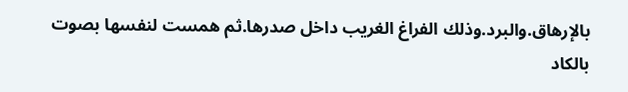بالإرهاق.والبرد.وذلك الفراغ الغريب داخل صدرها.ثم همست لنفسها بصوت بالكاد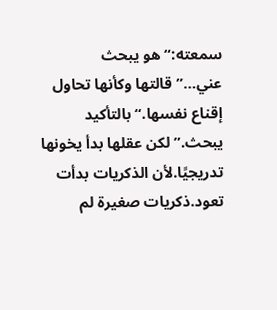سمعته:“هو يبحث عني…”قالتها وكأنها تحاول إقناع نفسها.“بالتأكيد يبحث.”لكن عقلها بدأ يخونها تدريجيًا.لأن الذكريات بدأت تعود.ذكريات صغيرة لم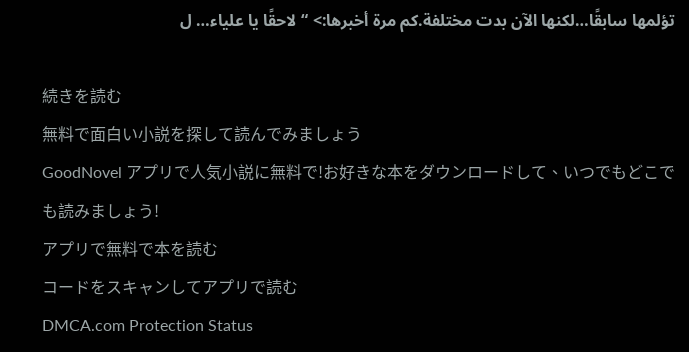تؤلمها سابقًا…لكنها الآن بدت مختلفة.كم مرة أخبرها:> “لاحقًا يا علياء… ل

続きを読む
無料で面白い小説を探して読んでみましょう
GoodNovel アプリで人気小説に無料で!お好きな本をダウンロードして、いつでもどこでも読みましょう!
アプリで無料で本を読む
コードをスキャンしてアプリで読む
DMCA.com Protection Status